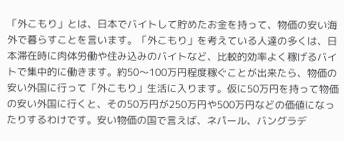「外こもり」とは、日本でバイトして貯めたお金を持って、物価の安い海外で暮らすことを言います。「外こもり」を考えている人達の多くは、日本滞在時に肉体労働や住み込みのバイトなど、比較的効率よく稼げるバイトで集中的に働きます。約50〜100万円程度稼ぐことが出来たら、物価の安い外国に行って「外こもり」生活に入ります。仮に50万円を持って物価の安い外国に行くと、その50万円が250万円や500万円などの価値になったりするわけです。安い物価の国で言えば、ネパール、バングラデ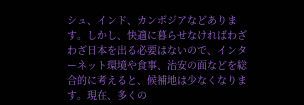シュ、インド、カンボジアなどあります。しかし、快適に暮らせなければわざわざ日本を出る必要はないので、インターネット環境や食事、治安の面などを総合的に考えると、候補地は少なくなります。現在、多くの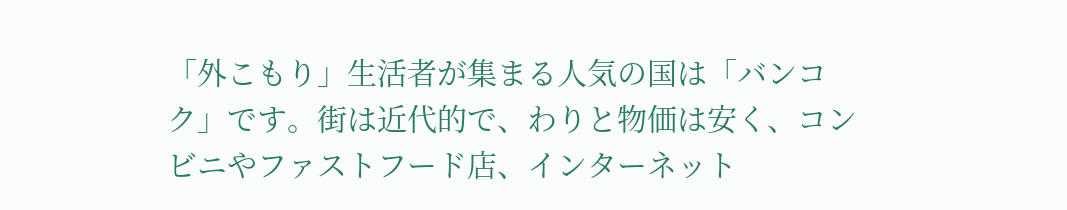「外こもり」生活者が集まる人気の国は「バンコク」です。街は近代的で、わりと物価は安く、コンビニやファストフード店、インターネット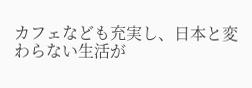カフェなども充実し、日本と変わらない生活が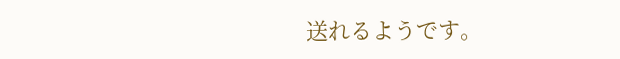送れるようです。